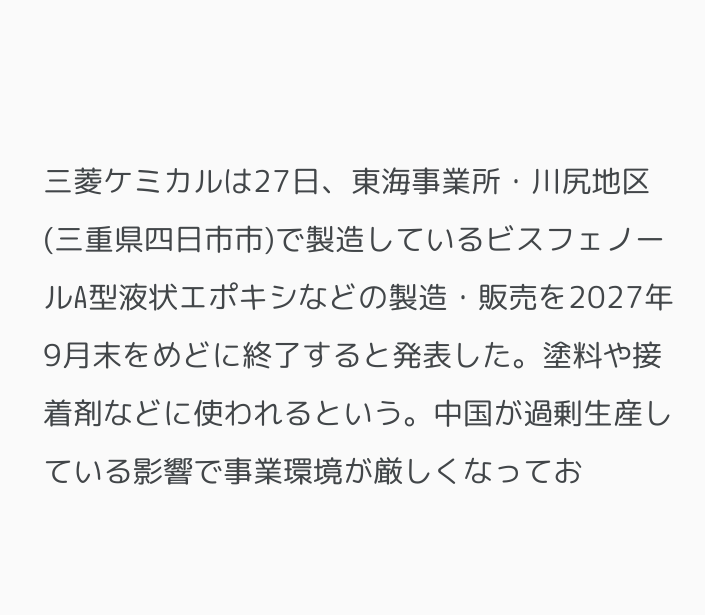三菱ケミカルは27日、東海事業所・川尻地区(三重県四日市市)で製造しているビスフェノールA型液状エポキシなどの製造・販売を2027年9月末をめどに終了すると発表した。塗料や接着剤などに使われるという。中国が過剰生産している影響で事業環境が厳しくなってお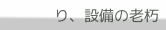り、設備の老朽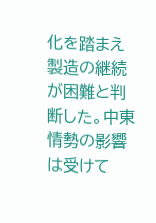化を踏まえ製造の継続が困難と判断した。中東情勢の影響は受けて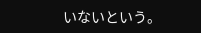いないという。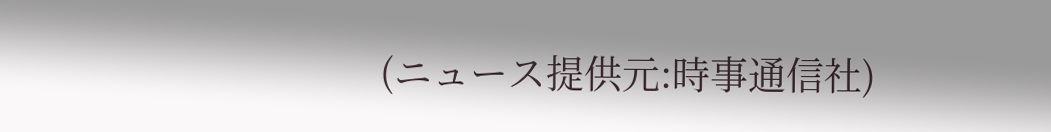(ニュース提供元:時事通信社)